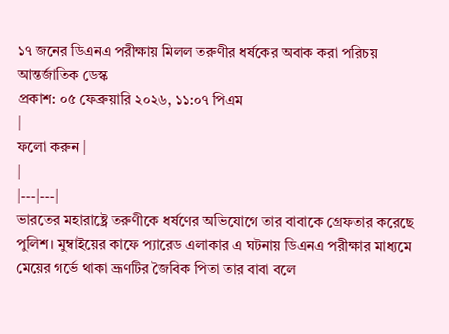১৭ জনের ডিএনএ পরীক্ষায় মিলল তরুণীর ধর্ষকের অবাক করা পরিচয়
আন্তর্জাতিক ডেস্ক
প্রকাশ: ০৫ ফেব্রুয়ারি ২০২৬, ১১:০৭ পিএম
|
ফলো করুন |
|
|---|---|
ভারতের মহারাষ্ট্রে তরুণীকে ধর্ষণের অভিযোগে তার বাবাকে গ্রেফতার করেছে পুলিশ। মুম্বাইয়ের কাফে প্যারেড এলাকার এ ঘটনায় ডিএনএ পরীক্ষার মাধ্যমে মেয়ের গর্ভে থাকা ভ্রূণটির জৈবিক পিতা তার বাবা বলে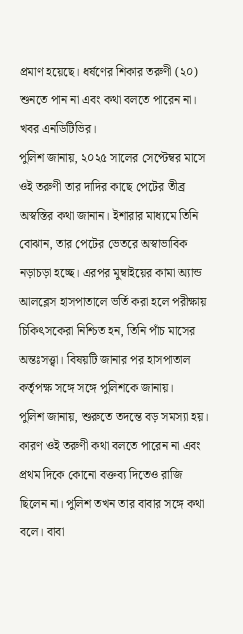প্রমাণ হয়েছে। ধর্ষণের শিকার তরুণী (২০) শুনতে পান না এবং কথা বলতে পারেন না। খবর এনডিটিভির।
পুলিশ জানায়, ২০২৫ সালের সেপ্টেম্বর মাসে ওই তরুণী তার দাদির কাছে পেটের তীব্র অস্বস্তির কথা জানান। ইশারার মাধ্যমে তিনি বোঝান, তার পেটের ভেতরে অস্বাভাবিক নড়াচড়া হচ্ছে। এরপর মুম্বাইয়ের কামা অ্যান্ড আলব্লেস হাসপাতালে ভর্তি করা হলে পরীক্ষায় চিকিৎসকেরা নিশ্চিত হন, তিনি পাঁচ মাসের অন্তঃসত্ত্বা। বিষয়টি জানার পর হাসপাতাল কর্তৃপক্ষ সঙ্গে সঙ্গে পুলিশকে জানায়।
পুলিশ জানায়, শুরুতে তদন্তে বড় সমস্যা হয়। কারণ ওই তরুণী কথা বলতে পারেন না এবং প্রথম দিকে কোনো বক্তব্য দিতেও রাজি ছিলেন না। পুলিশ তখন তার বাবার সঙ্গে কথা বলে। বাবা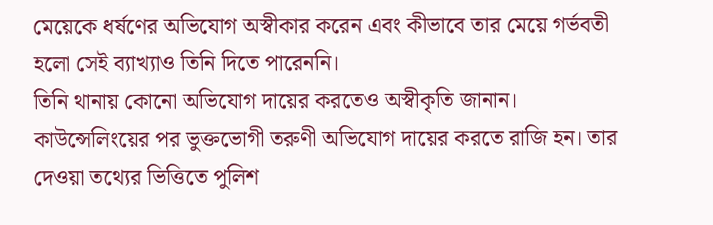মেয়েকে ধর্ষণের অভিযোগ অস্বীকার করেন এবং কীভাবে তার মেয়ে গর্ভবতী হলো সেই ব্যাখ্যাও তিনি দিতে পারেননি।
তিনি থানায় কোনো অভিযোগ দায়ের করতেও অস্বীকৃতি জানান। কাউন্সেলিংয়ের পর ভুক্তভোগী তরুণী অভিযোগ দায়ের করতে রাজি হন। তার দেওয়া তথ্যের ভিত্তিতে পুলিশ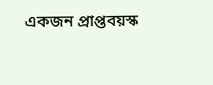একজন প্রাপ্তবয়স্ক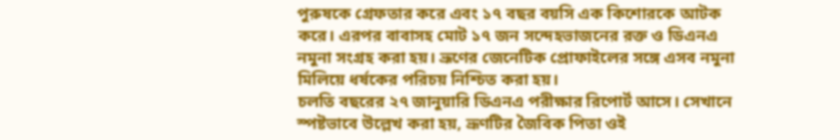পুরুষকে গ্রেফতার করে এবং ১৭ বছর বয়সি এক কিশোরকে আটক করে। এরপর বাবাসহ মোট ১৭ জন সন্দেহভাজনের রক্ত ও ডিএনএ নমুনা সংগ্রহ করা হয়। ভ্রূণের জেনেটিক প্রোফাইলের সঙ্গে এসব নমুনা মিলিয়ে ধর্ষকের পরিচয় নিশ্চিত করা হয়।
চলতি বছরের ২৭ জানুয়ারি ডিএনএ পরীক্ষার রিপোর্ট আসে। সেখানে স্পষ্টভাবে উল্লেখ করা হয়, ভ্রূণটির জৈবিক পিতা ওই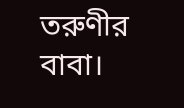তরুণীর বাবা।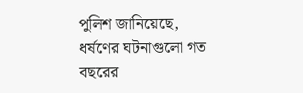পুলিশ জানিয়েছে, ধর্ষণের ঘটনাগুলো গত বছরের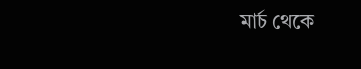মার্চ থেকে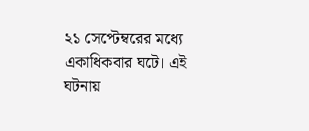২১ সেপ্টেম্বরের মধ্যে একাধিকবার ঘটে। এই ঘটনায়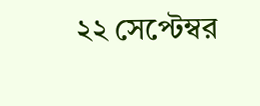২২ সেপ্টেম্বর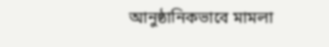আনুষ্ঠানিকভাবে মামলা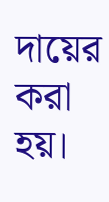দায়ের করা হয়।